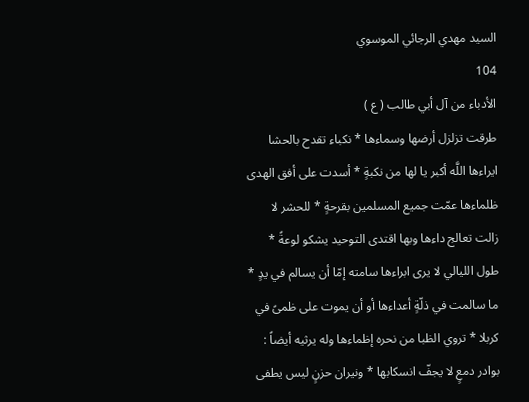السيد مهدي الرجائي الموسوي
104
الأدباء من آل أبي طالب ( ع )
طرقت تزلزل أرضها وسماءها * نكباء تقدح بالحشا ايراءها اللَّه أكبر يا لها من نكبةٍ * أسدت على أفق الهدى ظلماءها عمّت جميع المسلمين بقرحةٍ * للحشر لا زالت تعالج داءها وبها اقتدى التوحيد يشكو لوعةً * طول الليالي لا يرى ابراءها سامته إمّا أن يسالم في يدٍ * ما سالمت في ذلّةٍ أعداءها أو أن يموت على ظمىً في كربلا * تروي الظبا من نحره إظماءها وله يرثيه أيضاً : بوادر دمعٍ لا يجفّ انسكابها * ونيران حزنٍ ليس يطفى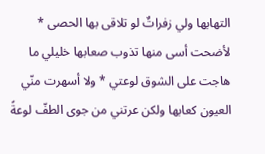التهابها ولي زفراتٌ لو تلاقى بها الحصى * لأضحت أسى منها تذوب صعابها خليلي ما هاجت على الشوق لوعتي * ولا أسهرت منّي العيون كعابها ولكن عرتني من جوى الطفّ لوعةً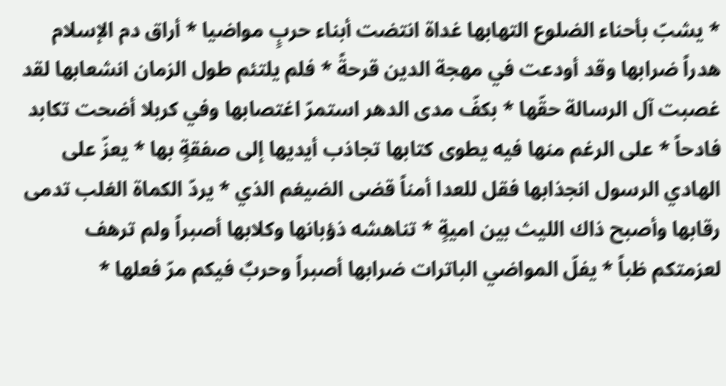* يشبّ بأحناء الضلوع التهابها غداة انتضت أبناء حربٍ مواضيا * أراق دم الإسلام هدراً ضرابها وقد أودعت في مهجة الدين قرحةً * فلم يلتئم طول الزمان انشعابها لقد غصبت آل الرسالة حقّها * بكفّ مدى الدهر استمرّ اغتصابها وفي كربلا أضحت تكابد فادحاً * على الرغم منها فيه يطوى كتابها تجاذب أيديها إلى صفقةٍ بها * يعزّ على الهادي الرسول انجذابها فقل للعدا أمناً قضى الضيغم الذي * يردّ الكماة الغلب تدمى رقابها وأصبح ذاك الليث بين اميةٍ * تناهشه ذؤبانها وكلابها أصبراً ولم ترهف لعزمتكم ظباً * يفلّ المواضي الباترات ضرابها أصبراً وحربٌ فيكم مرّ فعلها *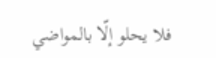فلا يحلو إلّا بالمواضي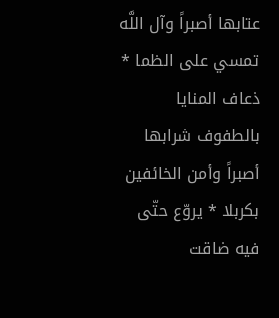عتابها أصبراً وآل اللَّه تمسي على الظما * ذعاف المنايا بالطفوف شرابها أصبراً وأمن الخائفين بكربلا * يروّع حتّى فيه ضاقت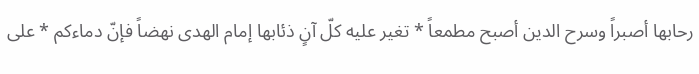رحابها أصبراً وسرح الدين أصبح مطمعاً * تغير عليه كلّ آنٍ ذئابها إمام الهدى نهضاً فإنّ دماءكم * على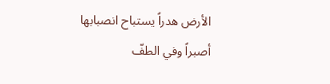الأرض هدراً يستباح انصبابها أصبراً وفي الطفّ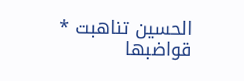الحسين تناهبت * قواضبها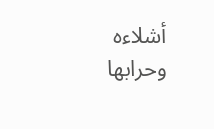أشلاءه وحرابها